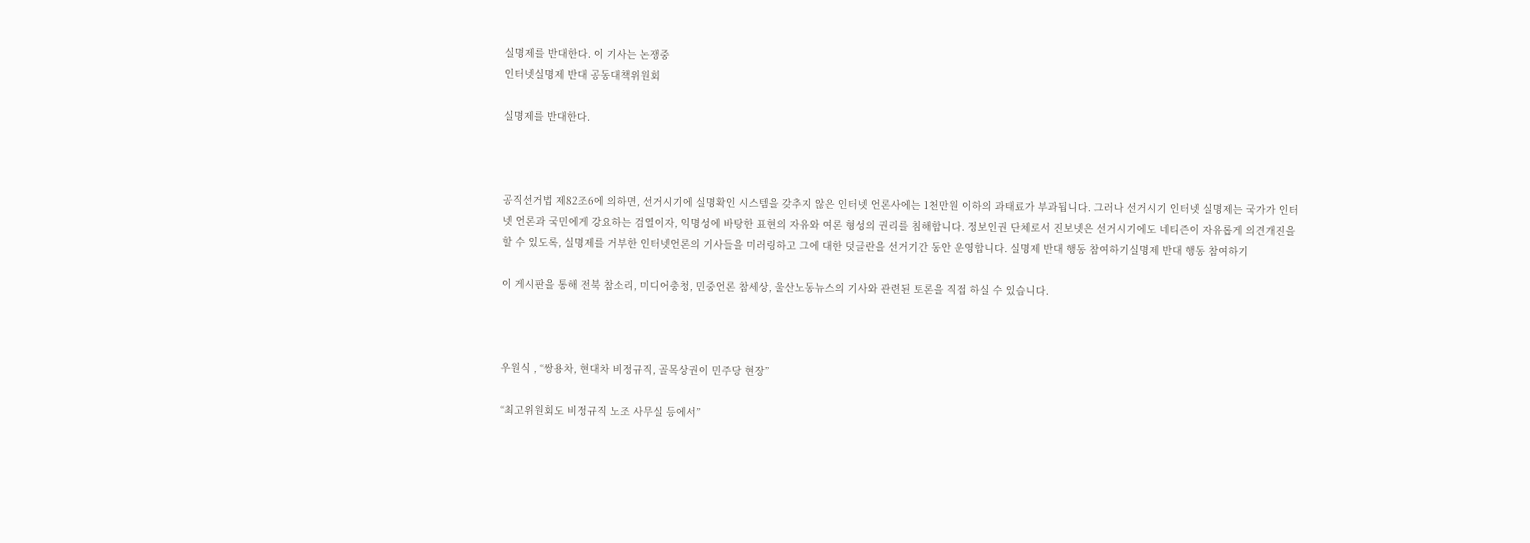실명제를 반대한다. 이 기사는 논쟁중
인터넷실명제 반대 공동대책위원회

실명제를 반대한다.



공직선거법 제82조6에 의하면, 선거시기에 실명확인 시스템을 갖추지 않은 인터넷 언론사에는 1천만원 이하의 과태료가 부과됩니다. 그러나 선거시기 인터넷 실명제는 국가가 인터넷 언론과 국민에게 강요하는 검열이자, 익명성에 바탕한 표현의 자유와 여론 형성의 권리를 침해합니다. 정보인권 단체로서 진보넷은 선거시기에도 네티즌이 자유롭게 의견개진을 할 수 있도록, 실명제를 거부한 인터넷언론의 기사들을 미러링하고 그에 대한 덧글란을 선거기간 동안 운영합니다. 실명제 반대 행동 참여하기실명제 반대 행동 참여하기

이 게시판을 통해 전북 참소리, 미디어충청, 민중언론 참세상, 울산노동뉴스의 기사와 관련된 토론을 직접 하실 수 있습니다.



우원식 , “쌍용차, 현대차 비정규직, 골목상권이 민주당 현장”

“최고위원회도 비정규직 노조 사무실 등에서”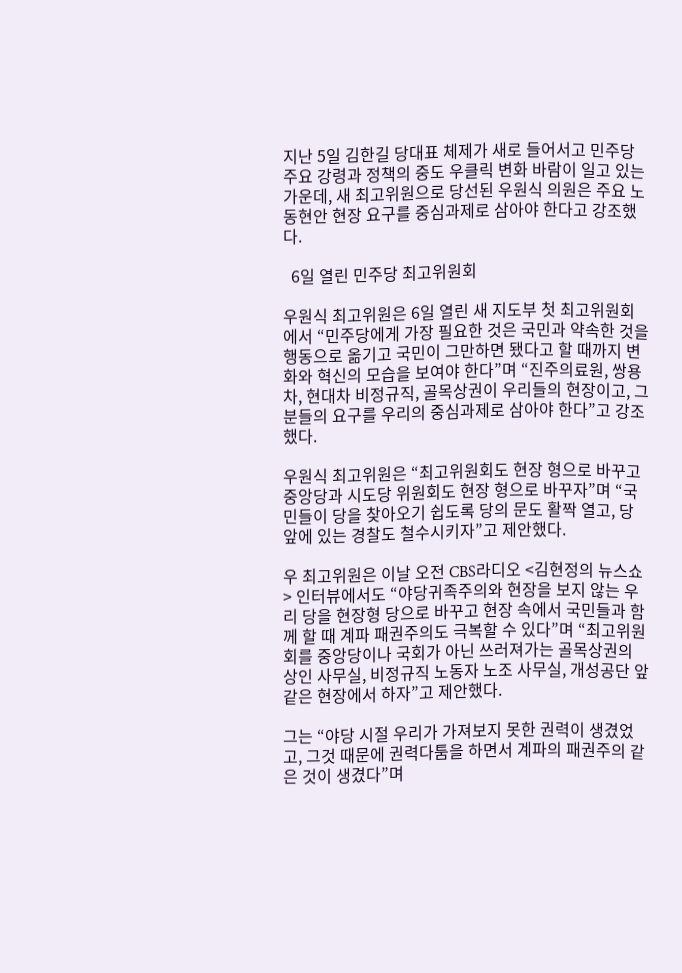지난 5일 김한길 당대표 체제가 새로 들어서고 민주당 주요 강령과 정책의 중도 우클릭 변화 바람이 일고 있는 가운데, 새 최고위원으로 당선된 우원식 의원은 주요 노동현안 현장 요구를 중심과제로 삼아야 한다고 강조했다.

  6일 열린 민주당 최고위원회

우원식 최고위원은 6일 열린 새 지도부 첫 최고위원회에서 “민주당에게 가장 필요한 것은 국민과 약속한 것을 행동으로 옮기고 국민이 그만하면 됐다고 할 때까지 변화와 혁신의 모습을 보여야 한다”며 “진주의료원, 쌍용차, 현대차 비정규직, 골목상권이 우리들의 현장이고, 그분들의 요구를 우리의 중심과제로 삼아야 한다”고 강조했다.

우원식 최고위원은 “최고위원회도 현장 형으로 바꾸고 중앙당과 시도당 위원회도 현장 형으로 바꾸자”며 “국민들이 당을 찾아오기 쉽도록 당의 문도 활짝 열고, 당 앞에 있는 경찰도 철수시키자”고 제안했다.

우 최고위원은 이날 오전 CBS라디오 <김현정의 뉴스쇼> 인터뷰에서도 “야당귀족주의와 현장을 보지 않는 우리 당을 현장형 당으로 바꾸고 현장 속에서 국민들과 함께 할 때 계파 패권주의도 극복할 수 있다”며 “최고위원회를 중앙당이나 국회가 아닌 쓰러져가는 골목상권의 상인 사무실, 비정규직 노동자 노조 사무실, 개성공단 앞 같은 현장에서 하자”고 제안했다.

그는 “야당 시절 우리가 가져보지 못한 권력이 생겼었고, 그것 때문에 권력다툼을 하면서 계파의 패권주의 같은 것이 생겼다”며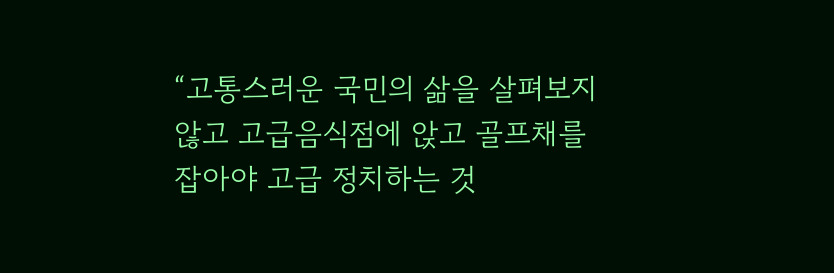“고통스러운 국민의 삶을 살펴보지 않고 고급음식점에 앉고 골프채를 잡아야 고급 정치하는 것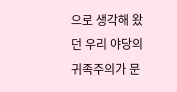으로 생각해 왔던 우리 야당의 귀족주의가 문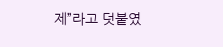제”라고 덧붙였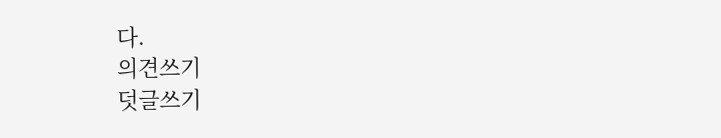다.
의견쓰기
덧글쓰기